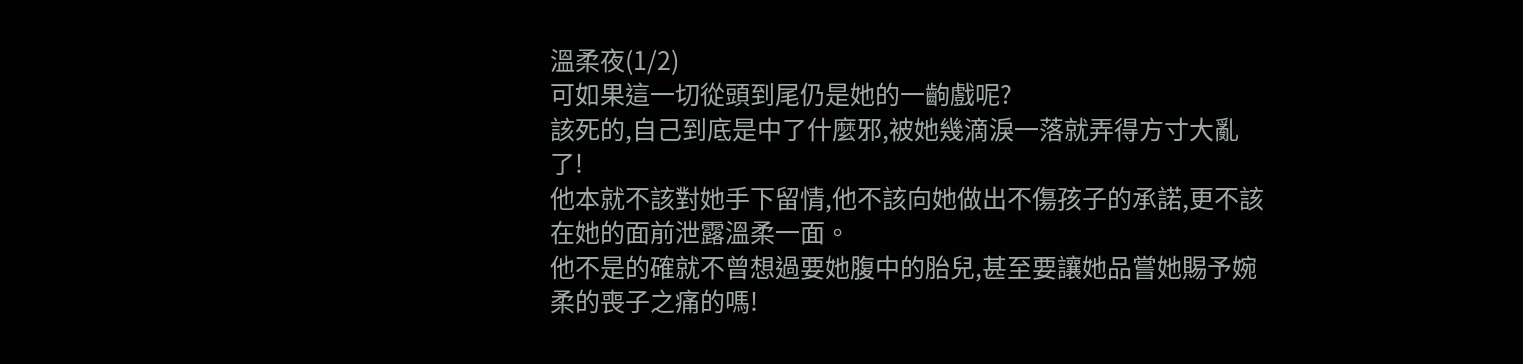溫柔夜(1/2)
可如果這一切從頭到尾仍是她的一齣戲呢?
該死的,自己到底是中了什麼邪,被她幾滴淚一落就弄得方寸大亂了!
他本就不該對她手下留情,他不該向她做出不傷孩子的承諾,更不該在她的面前泄露溫柔一面。
他不是的確就不曾想過要她腹中的胎兒,甚至要讓她品嘗她賜予婉柔的喪子之痛的嗎!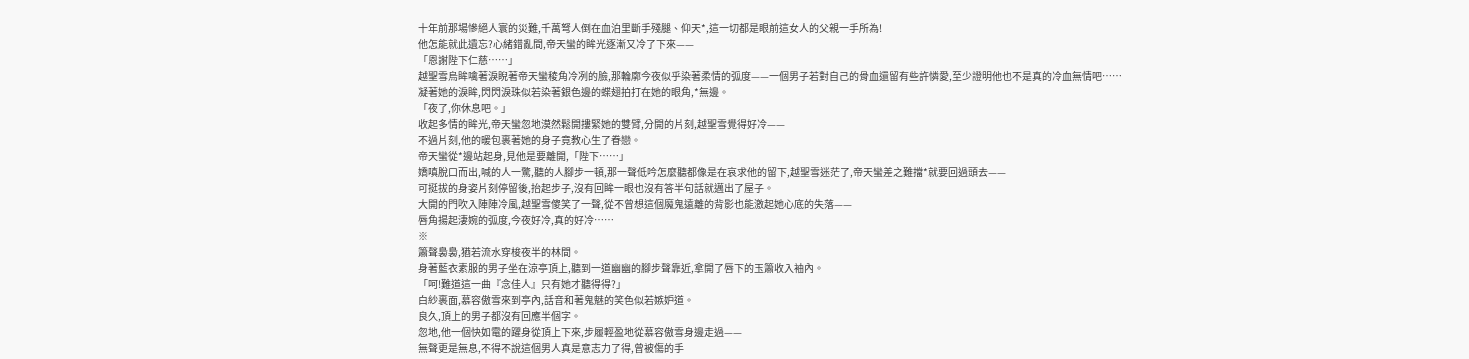十年前那場慘絕人寰的災難,千萬弩人倒在血泊里斷手殘腿、仰天*,這一切都是眼前這女人的父親一手所為!
他怎能就此遺忘?心緒錯亂間,帝天蠻的眸光逐漸又冷了下來——
「恩謝陛下仁慈……」
越聖雪烏眸噙著淚睨著帝天蠻稜角冷冽的臉,那輪廓今夜似乎染著柔情的弧度——一個男子若對自己的骨血還留有些許憐愛,至少證明他也不是真的冷血無情吧……
凝著她的淚眸,閃閃淚珠似若染著銀色邊的蝶翅拍打在她的眼角,*無邊。
「夜了,你休息吧。」
收起多情的眸光,帝天蠻忽地漠然鬆開摟緊她的雙臂,分開的片刻,越聖雪覺得好冷——
不過片刻,他的暖包裹著她的身子竟教心生了眷戀。
帝天蠻從*邊站起身,見他是要離開,「陛下……」
嬌嗔脫口而出,喊的人一驚,聽的人腳步一頓,那一聲低吟怎麼聽都像是在哀求他的留下,越聖雪迷茫了,帝天蠻差之難擋*就要回過頭去——
可挺拔的身姿片刻停留後,抬起步子,沒有回眸一眼也沒有答半句話就邁出了屋子。
大開的門吹入陣陣冷風,越聖雪傻笑了一聲,從不曾想這個魔鬼遠離的背影也能激起她心底的失落——
唇角揚起淒婉的弧度,今夜好冷,真的好冷……
※
簫聲裊裊,猶若流水穿梭夜半的林間。
身著藍衣素服的男子坐在涼亭頂上,聽到一道幽幽的腳步聲靠近,拿開了唇下的玉簫收入袖內。
「呵!難道這一曲『念佳人』只有她才聽得得?」
白紗裹面,慕容傲雪來到亭內,話音和著鬼魅的笑色似若嫉妒道。
良久,頂上的男子都沒有回應半個字。
忽地,他一個快如電的躍身從頂上下來,步履輕盈地從慕容傲雪身邊走過——
無聲更是無息,不得不說這個男人真是意志力了得,曾被傷的手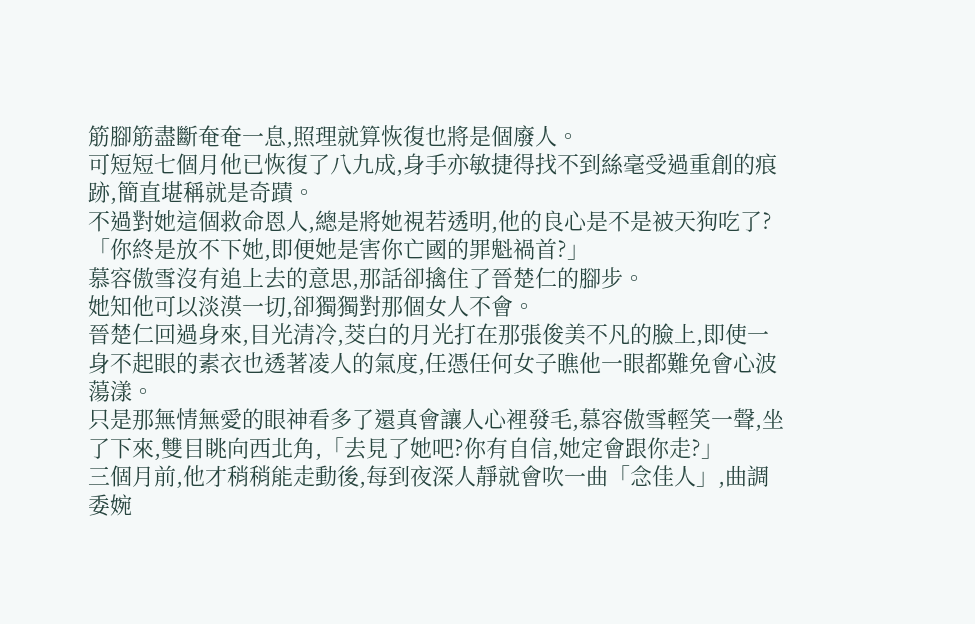筋腳筋盡斷奄奄一息,照理就算恢復也將是個廢人。
可短短七個月他已恢復了八九成,身手亦敏捷得找不到絲毫受過重創的痕跡,簡直堪稱就是奇蹟。
不過對她這個救命恩人,總是將她視若透明,他的良心是不是被天狗吃了?
「你終是放不下她,即便她是害你亡國的罪魁禍首?」
慕容傲雪沒有追上去的意思,那話卻擒住了晉楚仁的腳步。
她知他可以淡漠一切,卻獨獨對那個女人不會。
晉楚仁回過身來,目光清冷,茭白的月光打在那張俊美不凡的臉上,即使一身不起眼的素衣也透著凌人的氣度,任憑任何女子瞧他一眼都難免會心波蕩漾。
只是那無情無愛的眼神看多了還真會讓人心裡發毛,慕容傲雪輕笑一聲,坐了下來,雙目眺向西北角,「去見了她吧?你有自信,她定會跟你走?」
三個月前,他才稍稍能走動後,每到夜深人靜就會吹一曲「念佳人」,曲調委婉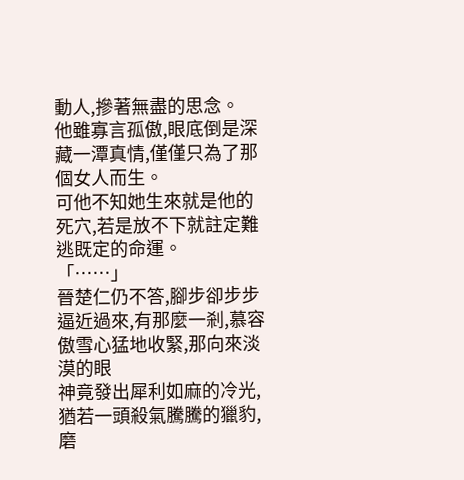動人,摻著無盡的思念。
他雖寡言孤傲,眼底倒是深藏一潭真情,僅僅只為了那個女人而生。
可他不知她生來就是他的死穴,若是放不下就註定難逃既定的命運。
「……」
晉楚仁仍不答,腳步卻步步逼近過來,有那麼一剎,慕容傲雪心猛地收緊,那向來淡漠的眼
神竟發出犀利如麻的冷光,猶若一頭殺氣騰騰的獵豹,磨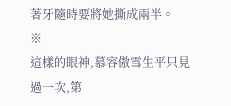著牙隨時要將她撕成兩半。
※
這樣的眼神,慕容傲雪生平只見過一次,第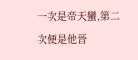一次是帝天蠻,第二次便是他晉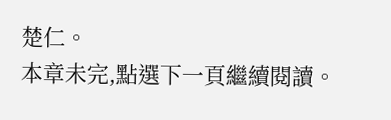楚仁。
本章未完,點選下一頁繼續閱讀。